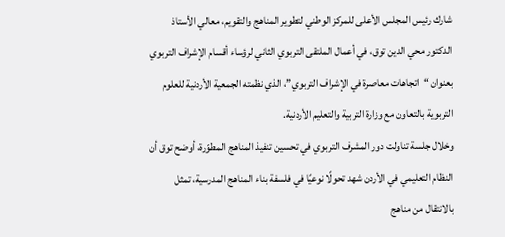شارك رئيس المجلس الأعلى للمركز الوطني لتطوير المناهج والتقويم، معالي الأستاذ الدكتور محي الدين توق، في أعمال الملتقى التربوي الثاني لرؤساء أقسام الإشراف التربوي بعنوان “اتجاهات معاصرة في الإشراف التربوي”، الذي نظمته الجمعية الأردنية للعلوم التربوية بالتعاون مع وزارة التربية والتعليم الأردنية.
وخلال جلسة تناولت دور المشرف التربوي في تحسين تنفيذ المناهج المطوّرة، أوضح توق أن النظام التعليمي في الأردن شهد تحولًا نوعيًا في فلسفة بناء المناهج المدرسية، تمثل بالانتقال من مناهج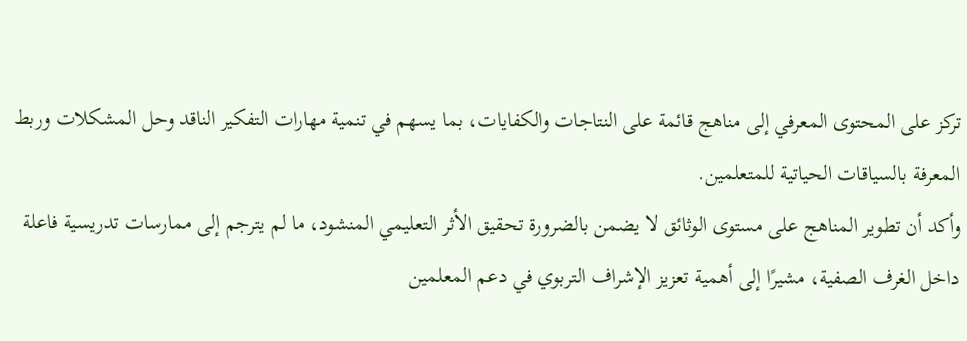تركز على المحتوى المعرفي إلى مناهج قائمة على النتاجات والكفايات، بما يسهم في تنمية مهارات التفكير الناقد وحل المشكلات وربط المعرفة بالسياقات الحياتية للمتعلمين.
وأكد أن تطوير المناهج على مستوى الوثائق لا يضمن بالضرورة تحقيق الأثر التعليمي المنشود، ما لم يترجم إلى ممارسات تدريسية فاعلة داخل الغرف الصفية، مشيرًا إلى أهمية تعزيز الإشراف التربوي في دعم المعلمين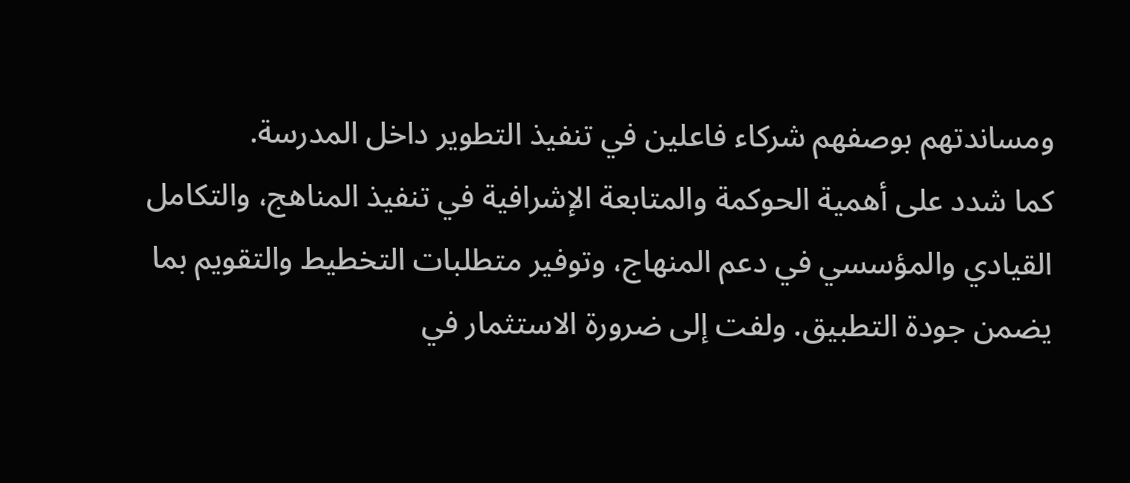ومساندتهم بوصفهم شركاء فاعلين في تنفيذ التطوير داخل المدرسة.
كما شدد على أهمية الحوكمة والمتابعة الإشرافية في تنفيذ المناهج، والتكامل القيادي والمؤسسي في دعم المنهاج، وتوفير متطلبات التخطيط والتقويم بما يضمن جودة التطبيق. ولفت إلى ضرورة الاستثمار في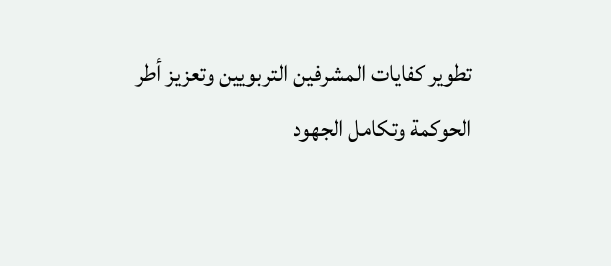تطوير كفايات المشرفين التربويين وتعزيز أطر الحوكمة وتكامل الجهود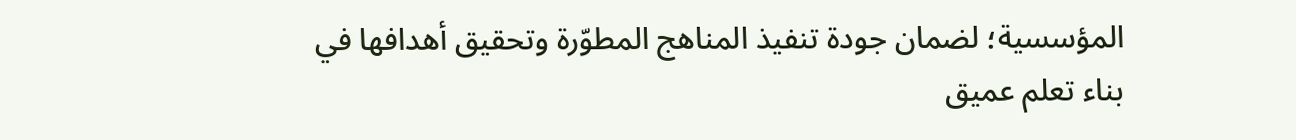المؤسسية؛ لضمان جودة تنفيذ المناهج المطوّرة وتحقيق أهدافها في بناء تعلم عميق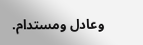وعادل ومستدام.